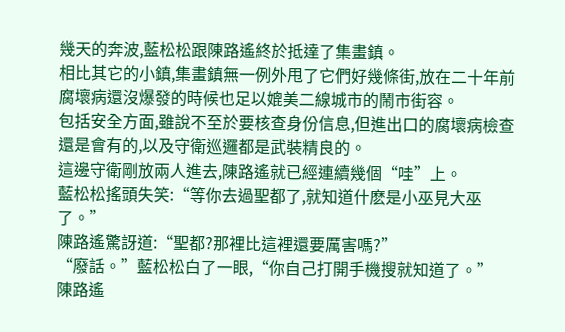幾天的奔波,藍松松跟陳路遙終於抵達了集畫鎮。
相比其它的小鎮,集畫鎮無一例外甩了它們好幾條街,放在二十年前腐壞病還沒爆發的時候也足以媲美二線城市的鬧市街容。
包括安全方面,雖說不至於要核查身份信息,但進出口的腐壞病檢查還是會有的,以及守衛巡邏都是武裝精良的。
這邊守衛剛放兩人進去,陳路遙就已經連續幾個“哇”上。
藍松松搖頭失笑:“等你去過聖都了,就知道什麽是小巫見大巫了。”
陳路遙驚訝道:“聖都?那裡比這裡還要厲害嗎?”
“廢話。”藍松松白了一眼,“你自己打開手機搜就知道了。”
陳路遙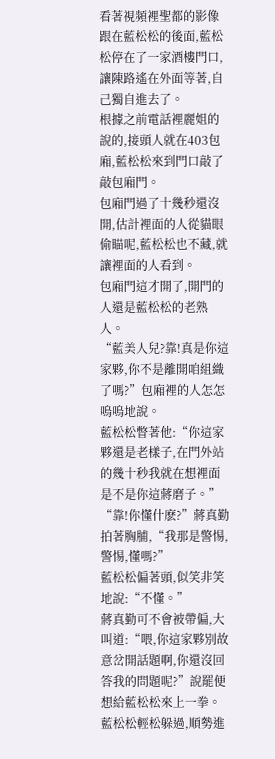看著視頻裡聖都的影像跟在藍松松的後面,藍松松停在了一家酒樓門口,讓陳路遙在外面等著,自己獨自進去了。
根據之前電話裡麗姐的說的,接頭人就在403包廂,藍松松來到門口敲了敲包廂門。
包廂門過了十幾秒還沒開,估計裡面的人從貓眼偷瞄呢,藍松松也不藏,就讓裡面的人看到。
包廂門這才開了,開門的人還是藍松松的老熟人。
“藍美人兒?靠!真是你這家夥,你不是離開咱組織了嗎?”包廂裡的人怎怎嗚嗚地說。
藍松松瞥著他:“你這家夥還是老樣子,在門外站的幾十秒我就在想裡面是不是你這蔣磨子。”
“靠!你懂什麽?”蔣真勤拍著胸脯,“我那是警惕,警惕,懂嗎?”
藍松松偏著頭,似笑非笑地說:“不懂。”
蔣真勤可不會被帶偏,大叫道:“喂,你這家夥別故意岔開話題啊,你還沒回答我的問題呢?”說罷便想給藍松松來上一拳。
藍松松輕松躲過,順勢進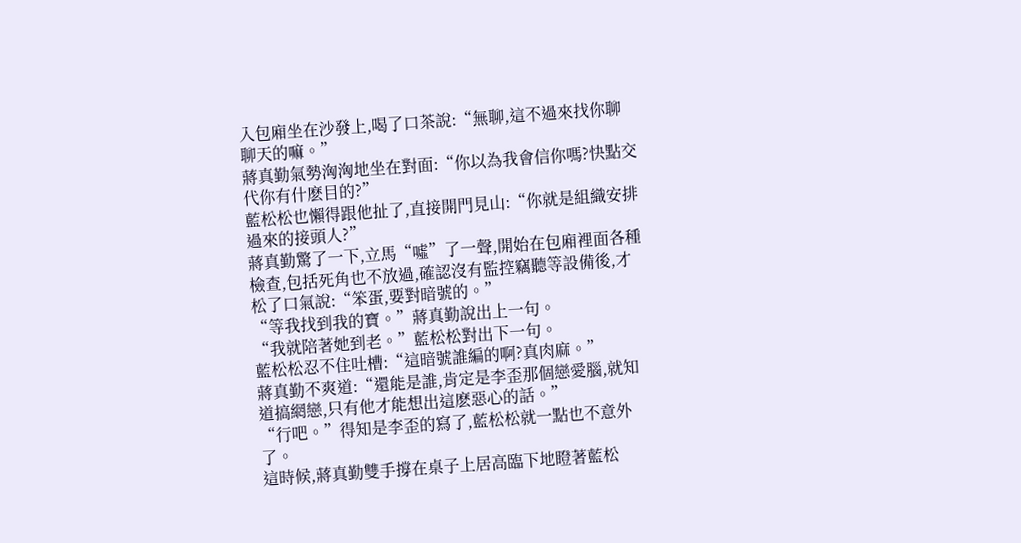入包廂坐在沙發上,喝了口茶說:“無聊,這不過來找你聊聊天的嘛。”
蔣真勤氣勢洶洶地坐在對面:“你以為我會信你嗎?快點交代你有什麽目的?”
藍松松也懶得跟他扯了,直接開門見山:“你就是組織安排過來的接頭人?”
蔣真勤驚了一下,立馬“噓”了一聲,開始在包廂裡面各種檢查,包括死角也不放過,確認沒有監控竊聽等設備後,才松了口氣說:“笨蛋,要對暗號的。”
“等我找到我的寶。”蔣真勤說出上一句。
“我就陪著她到老。”藍松松對出下一句。
藍松松忍不住吐槽:“這暗號誰編的啊?真肉麻。”
蔣真勤不爽道:“還能是誰,肯定是李歪那個戀愛腦,就知道搞網戀,只有他才能想出這麽惡心的話。”
“行吧。”得知是李歪的寫了,藍松松就一點也不意外了。
這時候,蔣真勤雙手撐在桌子上居高臨下地瞪著藍松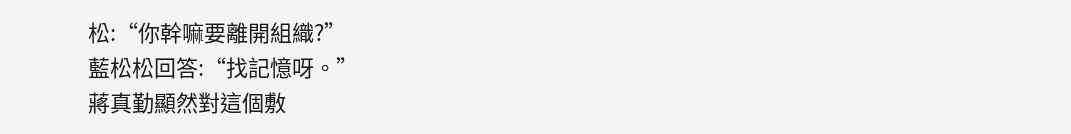松:“你幹嘛要離開組織?”
藍松松回答:“找記憶呀。”
蔣真勤顯然對這個敷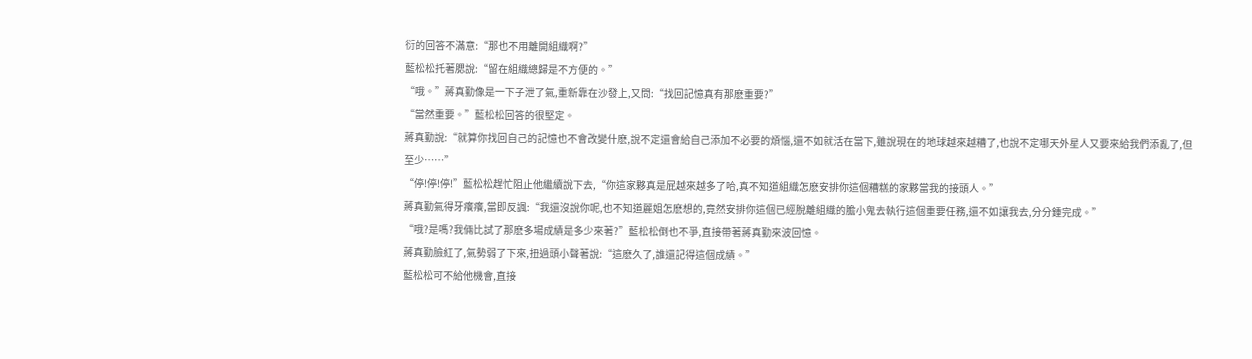衍的回答不滿意:“那也不用離開組織啊?”
藍松松托著腮說:“留在組織總歸是不方便的。”
“哦。”蔣真勤像是一下子泄了氣,重新靠在沙發上,又問:“找回記憶真有那麽重要?”
“當然重要。”藍松松回答的很堅定。
蔣真勤說:“就算你找回自己的記憶也不會改變什麽,說不定還會給自己添加不必要的煩惱,還不如就活在當下,雖說現在的地球越來越糟了,也說不定哪天外星人又要來給我們添亂了,但至少……”
“停!停!停!”藍松松趕忙阻止他繼續說下去,“你這家夥真是屁越來越多了哈,真不知道組織怎麽安排你這個糟糕的家夥當我的接頭人。”
蔣真勤氣得牙癢癢,當即反諷:“我還沒說你呢,也不知道麗姐怎麽想的,竟然安排你這個已經脫離組織的膽小鬼去執行這個重要任務,還不如讓我去,分分鍾完成。”
“哦?是嗎?我倆比試了那麽多場成績是多少來著?”藍松松倒也不爭,直接帶著蔣真勤來波回憶。
蔣真勤臉紅了,氣勢弱了下來,扭過頭小聲著說:“這麽久了,誰還記得這個成績。”
藍松松可不給他機會,直接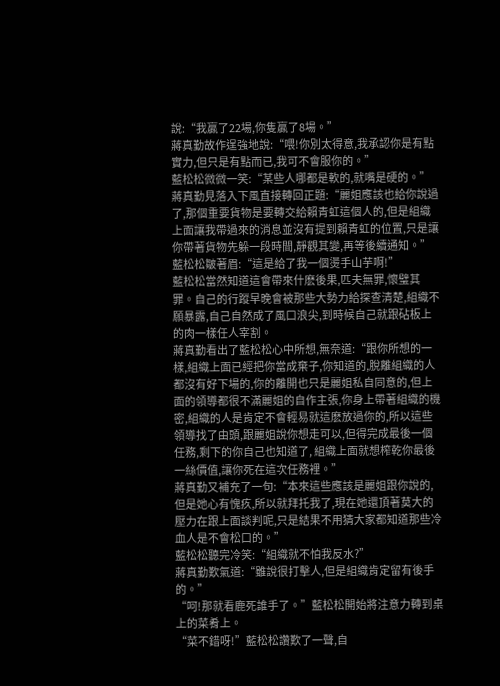說:“我贏了22場,你隻贏了8場。”
蔣真勤故作逞強地說:“喂!你別太得意,我承認你是有點實力,但只是有點而已,我可不會服你的。”
藍松松微微一笑:“某些人哪都是軟的,就嘴是硬的。”
蔣真勤見落入下風直接轉回正題:“麗姐應該也給你說過了,那個重要貨物是要轉交給賴青虹這個人的,但是組織上面讓我帶過來的消息並沒有提到賴青虹的位置,只是讓你帶著貨物先躲一段時間,靜觀其變,再等後續通知。”
藍松松皺著眉:“這是給了我一個燙手山芋啊!”
藍松松當然知道這會帶來什麽後果,匹夫無罪,懷璧其罪。自己的行蹤早晚會被那些大勢力給探查清楚,組織不願暴露,自己自然成了風口浪尖,到時候自己就跟砧板上的肉一樣任人宰割。
蔣真勤看出了藍松松心中所想,無奈道:“跟你所想的一樣,組織上面已經把你當成棄子,你知道的,脫離組織的人都沒有好下場的,你的離開也只是麗姐私自同意的,但上面的領導都很不滿麗姐的自作主張,你身上帶著組織的機密,組織的人是肯定不會輕易就這麽放過你的,所以這些領導找了由頭,跟麗姐說你想走可以,但得完成最後一個任務,剩下的你自己也知道了, 組織上面就想榨乾你最後一絲價值,讓你死在這次任務裡。”
蔣真勤又補充了一句:“本來這些應該是麗姐跟你說的,但是她心有愧疚,所以就拜托我了,現在她還頂著莫大的壓力在跟上面談判呢,只是結果不用猜大家都知道那些冷血人是不會松口的。”
藍松松聽完冷笑:“組織就不怕我反水?”
蔣真勤歎氣道:“雖說很打擊人,但是組織肯定留有後手的。”
“呵!那就看鹿死誰手了。”藍松松開始將注意力轉到桌上的菜肴上。
“菜不錯呀!”藍松松讚歎了一聲,自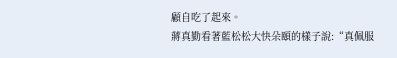顧自吃了起來。
蔣真勤看著藍松松大快朵頤的樣子說:“真佩服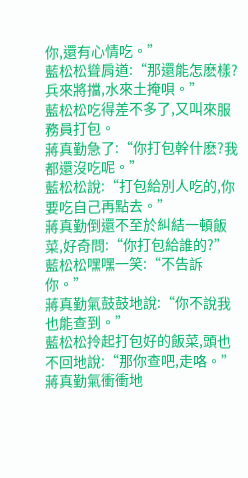你,還有心情吃。”
藍松松聳肩道:“那還能怎麽樣?兵來將擋,水來土掩唄。”
藍松松吃得差不多了,又叫來服務員打包。
蔣真勤急了:“你打包幹什麽?我都還沒吃呢。”
藍松松說:“打包給別人吃的,你要吃自己再點去。”
蔣真勤倒還不至於糾結一頓飯菜,好奇問:“你打包給誰的?”
藍松松嘿嘿一笑:“不告訴你。”
蔣真勤氣鼓鼓地說:“你不說我也能查到。”
藍松松拎起打包好的飯菜,頭也不回地說:“那你查吧,走咯。”
蔣真勤氣衝衝地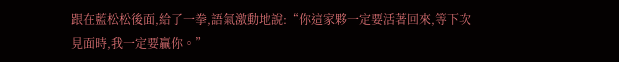跟在藍松松後面,給了一拳,語氣激動地說:“你這家夥一定要活著回來,等下次見面時,我一定要贏你。”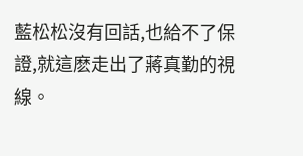藍松松沒有回話,也給不了保證,就這麽走出了蔣真勤的視線。